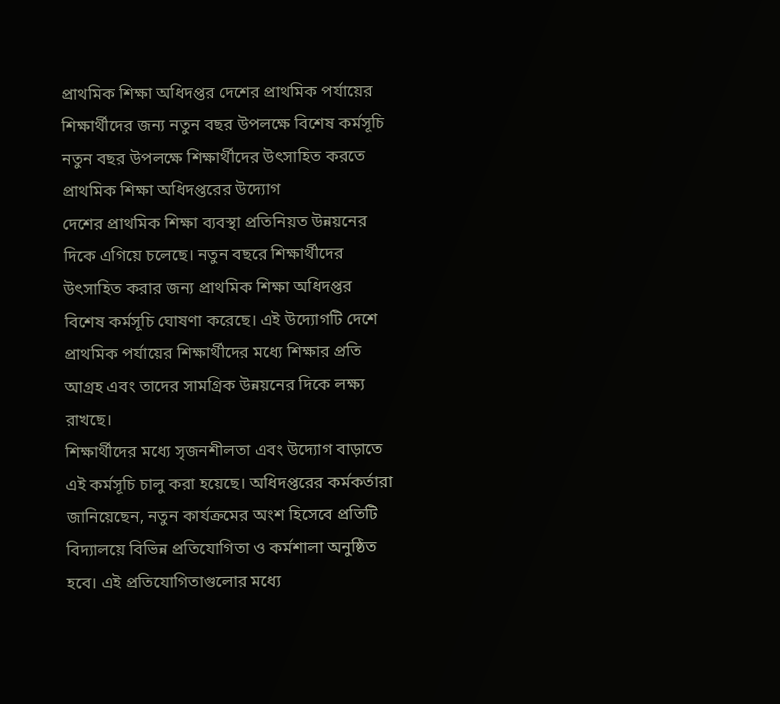প্রাথমিক শিক্ষা অধিদপ্তর দেশের প্রাথমিক পর্যায়ের শিক্ষার্থীদের জন্য নতুন বছর উপলক্ষে বিশেষ কর্মসূচি
নতুন বছর উপলক্ষে শিক্ষার্থীদের উৎসাহিত করতে প্রাথমিক শিক্ষা অধিদপ্তরের উদ্যোগ
দেশের প্রাথমিক শিক্ষা ব্যবস্থা প্রতিনিয়ত উন্নয়নের দিকে এগিয়ে চলেছে। নতুন বছরে শিক্ষার্থীদের উৎসাহিত করার জন্য প্রাথমিক শিক্ষা অধিদপ্তর বিশেষ কর্মসূচি ঘোষণা করেছে। এই উদ্যোগটি দেশে প্রাথমিক পর্যায়ের শিক্ষার্থীদের মধ্যে শিক্ষার প্রতি আগ্রহ এবং তাদের সামগ্রিক উন্নয়নের দিকে লক্ষ্য রাখছে।
শিক্ষার্থীদের মধ্যে সৃজনশীলতা এবং উদ্যোগ বাড়াতে এই কর্মসূচি চালু করা হয়েছে। অধিদপ্তরের কর্মকর্তারা জানিয়েছেন, নতুন কার্যক্রমের অংশ হিসেবে প্রতিটি বিদ্যালয়ে বিভিন্ন প্রতিযোগিতা ও কর্মশালা অনুষ্ঠিত হবে। এই প্রতিযোগিতাগুলোর মধ্যে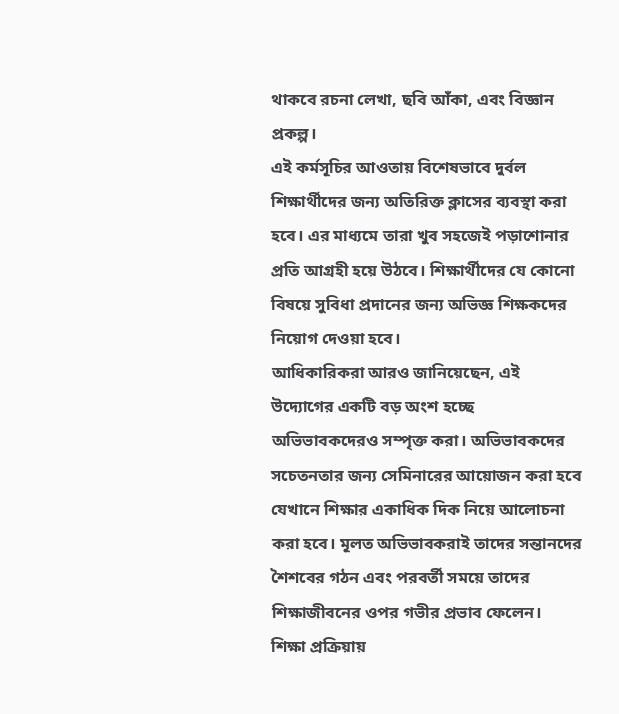থাকবে রচনা লেখা, ছবি আঁকা, এবং বিজ্ঞান প্রকল্প।
এই কর্মসূচির আওতায় বিশেষভাবে দুর্বল শিক্ষার্থীদের জন্য অতিরিক্ত ক্লাসের ব্যবস্থা করা হবে। এর মাধ্যমে তারা খুব সহজেই পড়াশোনার প্রতি আগ্রহী হয়ে উঠবে। শিক্ষার্থীদের যে কোনো বিষয়ে সুবিধা প্রদানের জন্য অভিজ্ঞ শিক্ষকদের নিয়োগ দেওয়া হবে।
আধিকারিকরা আরও জানিয়েছেন, এই উদ্যোগের একটি বড় অংশ হচ্ছে অভিভাবকদেরও সম্পৃক্ত করা। অভিভাবকদের সচেতনতার জন্য সেমিনারের আয়োজন করা হবে যেখানে শিক্ষার একাধিক দিক নিয়ে আলোচনা করা হবে। মূলত অভিভাবকরাই তাদের সন্তানদের শৈশবের গঠন এবং পরবর্তী সময়ে তাদের শিক্ষাজীবনের ওপর গভীর প্রভাব ফেলেন।
শিক্ষা প্রক্রিয়ায়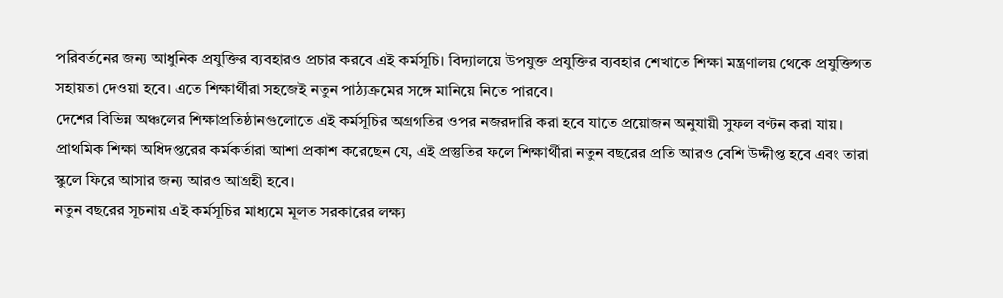পরিবর্তনের জন্য আধুনিক প্রযুক্তির ব্যবহারও প্রচার করবে এই কর্মসূচি। বিদ্যালয়ে উপযুক্ত প্রযুক্তির ব্যবহার শেখাতে শিক্ষা মন্ত্রণালয় থেকে প্রযুক্তিগত সহায়তা দেওয়া হবে। এতে শিক্ষার্থীরা সহজেই নতুন পাঠ্যক্রমের সঙ্গে মানিয়ে নিতে পারবে।
দেশের বিভিন্ন অঞ্চলের শিক্ষাপ্রতিষ্ঠানগুলোতে এই কর্মসূচির অগ্রগতির ওপর নজরদারি করা হবে যাতে প্রয়োজন অনুযায়ী সুফল বণ্টন করা যায়। প্রাথমিক শিক্ষা অধিদপ্তরের কর্মকর্তারা আশা প্রকাশ করেছেন যে, এই প্রস্তুতির ফলে শিক্ষার্থীরা নতুন বছরের প্রতি আরও বেশি উদ্দীপ্ত হবে এবং তারা স্কুলে ফিরে আসার জন্য আরও আগ্রহী হবে।
নতুন বছরের সূচনায় এই কর্মসূচির মাধ্যমে মূলত সরকারের লক্ষ্য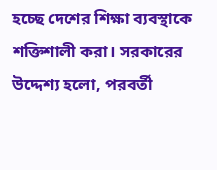হচ্ছে দেশের শিক্ষা ব্যবস্থাকে শক্তিশালী করা। সরকারের উদ্দেশ্য হলো, পরবর্তী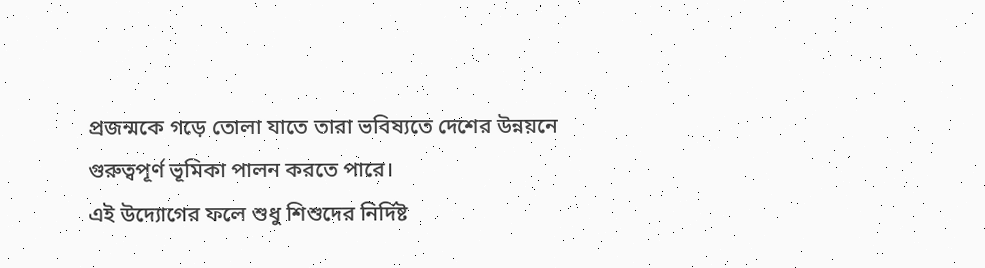প্রজন্মকে গড়ে তোলা যাতে তারা ভবিষ্যতে দেশের উন্নয়নে গুরুত্বপূর্ণ ভূমিকা পালন করতে পারে।
এই উদ্যোগের ফলে শুধু শিশুদের নির্দিষ্ট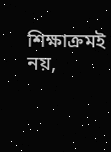শিক্ষাক্রমই নয়,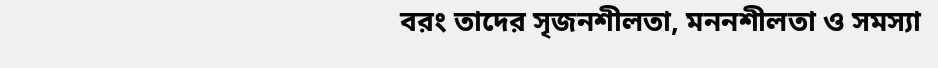বরং তাদের সৃজনশীলতা, মননশীলতা ও সমস্যা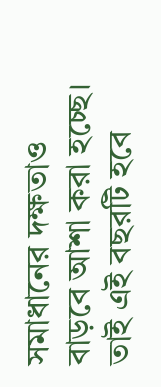সমাধানের দক্ষতাও বাড়বে আশা করা হচ্ছে। তাই এই বছরটি হবে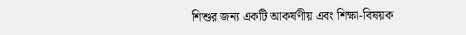শিশুর জন্য একটি আকর্ষণীয় এবং শিক্ষা-বিষয়ক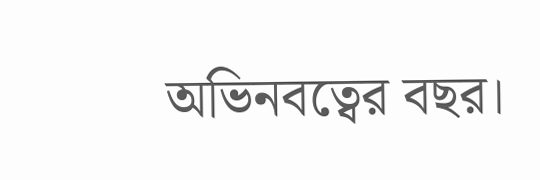অভিনবত্বের বছর।